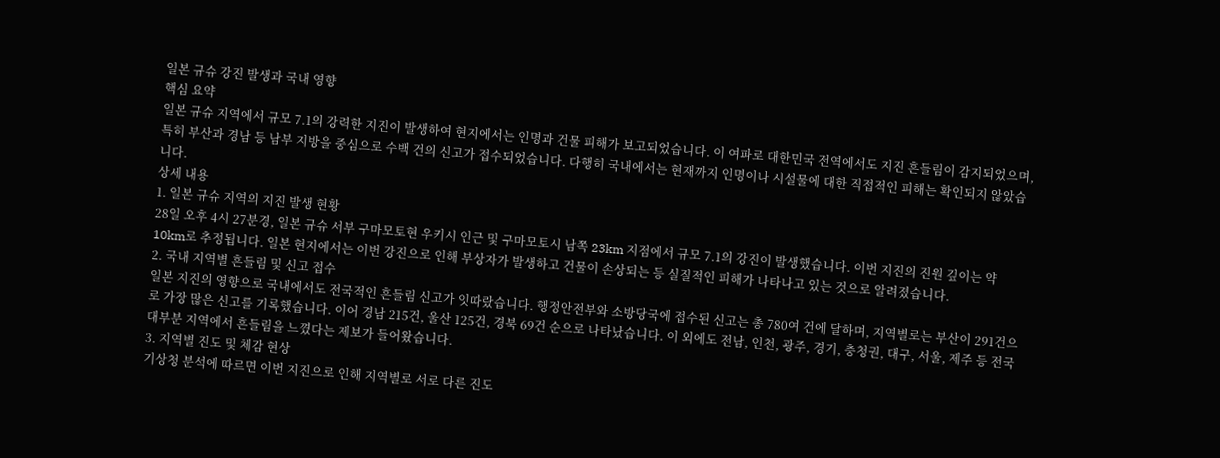일본 규슈 강진 발생과 국내 영향
핵심 요약
일본 규슈 지역에서 규모 7.1의 강력한 지진이 발생하여 현지에서는 인명과 건물 피해가 보고되었습니다. 이 여파로 대한민국 전역에서도 지진 흔들림이 감지되었으며, 특히 부산과 경남 등 남부 지방을 중심으로 수백 건의 신고가 접수되었습니다. 다행히 국내에서는 현재까지 인명이나 시설물에 대한 직접적인 피해는 확인되지 않았습니다.
상세 내용
1. 일본 규슈 지역의 지진 발생 현황
28일 오후 4시 27분경, 일본 규슈 서부 구마모토현 우키시 인근 및 구마모토시 남쪽 23km 지점에서 규모 7.1의 강진이 발생했습니다. 이번 지진의 진원 깊이는 약 10km로 추정됩니다. 일본 현지에서는 이번 강진으로 인해 부상자가 발생하고 건물이 손상되는 등 실질적인 피해가 나타나고 있는 것으로 알려졌습니다.
2. 국내 지역별 흔들림 및 신고 접수
일본 지진의 영향으로 국내에서도 전국적인 흔들림 신고가 잇따랐습니다. 행정안전부와 소방당국에 접수된 신고는 총 780여 건에 달하며, 지역별로는 부산이 291건으로 가장 많은 신고를 기록했습니다. 이어 경남 215건, 울산 125건, 경북 69건 순으로 나타났습니다. 이 외에도 전남, 인천, 광주, 경기, 충청권, 대구, 서울, 제주 등 전국 대부분 지역에서 흔들림을 느꼈다는 제보가 들어왔습니다.
3. 지역별 진도 및 체감 현상
기상청 분석에 따르면 이번 지진으로 인해 지역별로 서로 다른 진도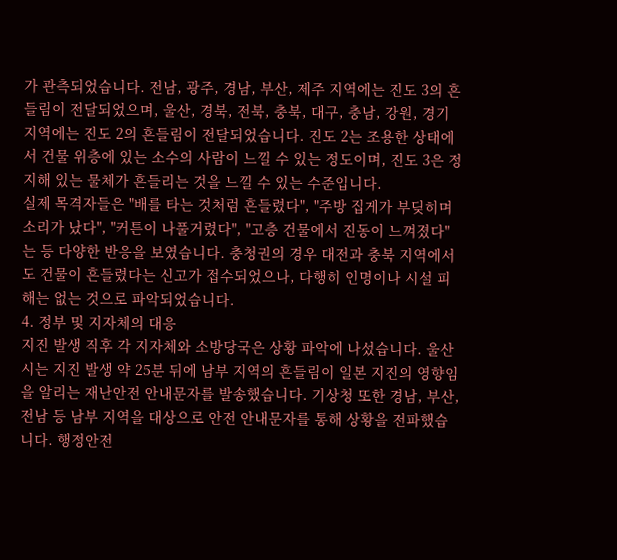가 관측되었습니다. 전남, 광주, 경남, 부산, 제주 지역에는 진도 3의 흔들림이 전달되었으며, 울산, 경북, 전북, 충북, 대구, 충남, 강원, 경기 지역에는 진도 2의 흔들림이 전달되었습니다. 진도 2는 조용한 상태에서 건물 위층에 있는 소수의 사람이 느낄 수 있는 정도이며, 진도 3은 정지해 있는 물체가 흔들리는 것을 느낄 수 있는 수준입니다.
실제 목격자들은 "배를 타는 것처럼 흔들렸다", "주방 집게가 부딪히며 소리가 났다", "커튼이 나풀거렸다", "고층 건물에서 진동이 느껴졌다"는 등 다양한 반응을 보였습니다. 충청권의 경우 대전과 충북 지역에서도 건물이 흔들렸다는 신고가 접수되었으나, 다행히 인명이나 시설 피해는 없는 것으로 파악되었습니다.
4. 정부 및 지자체의 대응
지진 발생 직후 각 지자체와 소방당국은 상황 파악에 나섰습니다. 울산시는 지진 발생 약 25분 뒤에 남부 지역의 흔들림이 일본 지진의 영향임을 알리는 재난안전 안내문자를 발송했습니다. 기상청 또한 경남, 부산, 전남 등 남부 지역을 대상으로 안전 안내문자를 통해 상황을 전파했습니다. 행정안전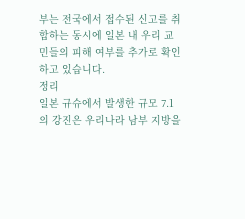부는 전국에서 접수된 신고를 취합하는 동시에 일본 내 우리 교민들의 피해 여부를 추가로 확인하고 있습니다.
정리
일본 규슈에서 발생한 규모 7.1의 강진은 우리나라 남부 지방을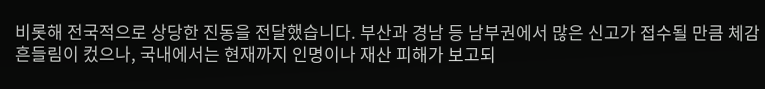비롯해 전국적으로 상당한 진동을 전달했습니다. 부산과 경남 등 남부권에서 많은 신고가 접수될 만큼 체감 흔들림이 컸으나, 국내에서는 현재까지 인명이나 재산 피해가 보고되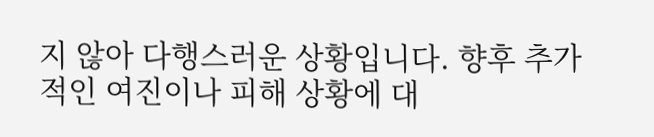지 않아 다행스러운 상황입니다. 향후 추가적인 여진이나 피해 상황에 대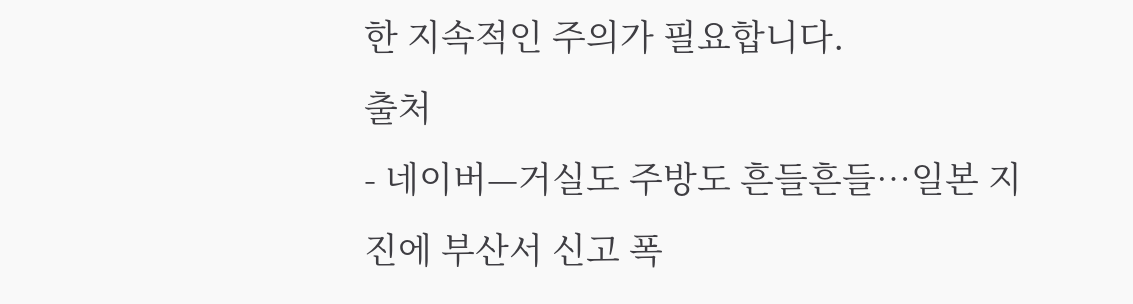한 지속적인 주의가 필요합니다.
출처
- 네이버—거실도 주방도 흔들흔들…일본 지진에 부산서 신고 폭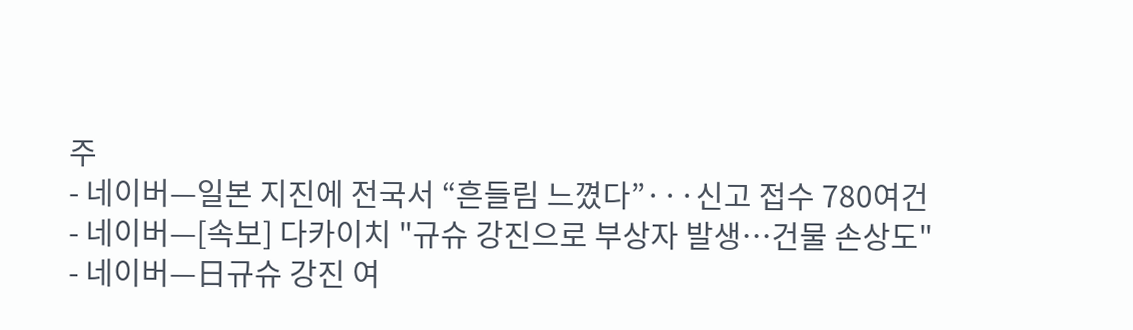주
- 네이버—일본 지진에 전국서 “흔들림 느꼈다”···신고 접수 780여건
- 네이버—[속보] 다카이치 "규슈 강진으로 부상자 발생…건물 손상도"
- 네이버—日규슈 강진 여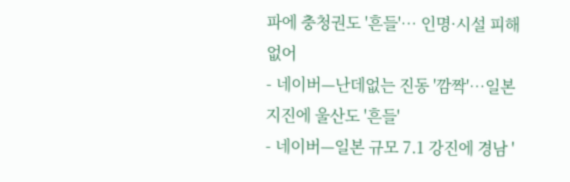파에 충청권도 '흔들'… 인명·시설 피해 없어
- 네이버—난데없는 진동 '깜짝'…일본 지진에 울산도 '흔들'
- 네이버—일본 규모 7.1 강진에 경남 '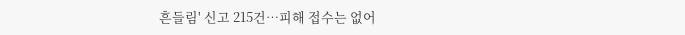흔들림' 신고 215건…피해 접수는 없어